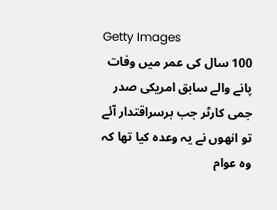Getty Images
100 سال کی عمر میں وفات پانے والے سابق امریکی صدر جمی کارٹر جب برسراقتدار آئے تو انھوں نے یہ وعدہ کیا تھا کہ وہ عوام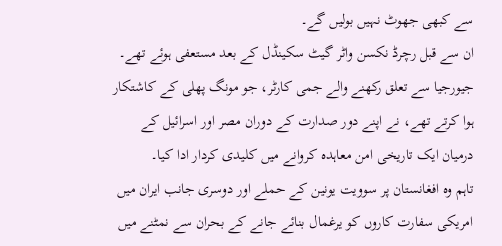سے کبھی جھوٹ نہیں بولیں گے۔
ان سے قبل رچرڈ نکسن واٹر گیٹ سکینڈل کے بعد مستعفی ہوئے تھے۔ جیورجیا سے تعلق رکھنے والے جمی کارٹر، جو مونگ پھلی کے کاشتکار ہوا کرتے تھے، نے اپنے دور صدارت کے دوران مصر اور اسرائیل کے درمیان ایک تاریخی امن معاہدہ کروانے میں کلیدی کردار ادا کیا۔
تاہم وہ افغانستان پر سوویت یونین کے حملے اور دوسری جانب ایران میں امریکی سفارت کاروں کو یرغمال بنائے جانے کے بحران سے نمٹنے میں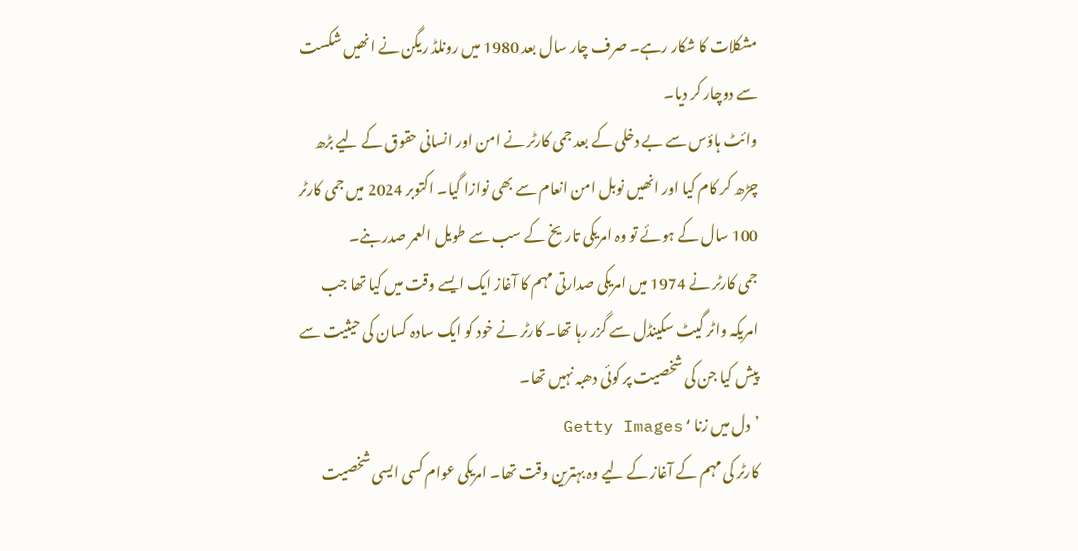مشکلات کا شکار رہے۔ صرف چار سال بعد 1980 میں رونلڈ ریگن نے انھیں شکست سے دوچار کر دیا۔
وائٹ ہاؤس سے بے دخلی کے بعد جمی کارٹر نے امن اور انسانی حقوق کے لیے بڑھ چڑھ کر کام کیا اور انھیں نوبل امن انعام سے بھی نوازا گیا۔ اکتوبر 2024 میں جمی کارٹر 100 سال کے ہوئے تو وہ امریکی تاریخ کے سب سے طویل العمر صدر بنے۔
جمی کارٹر نے 1974 میں امریکی صدارتی مہم کا آغاز ایک ایسے وقت میں کیا تھا جب امریکہ واٹر گیٹ سکینڈل سے گزر رہا تھا۔ کارٹر نے خود کو ایک سادہ کسان کی حیثیت سے پیش کیا جن کی شخصیت پر کوئی دھبہ نہیں تھا۔
’دل میں زنا‘Getty Images
کارٹر کی مہم کے آغاز کے لیے وہ بہترین وقت تھا۔ امریکی عوام کسی ایسی شخصیت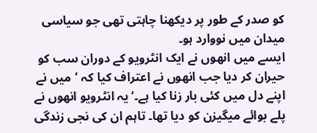کو صدر کے طور پر دیکھنا چاہتی تھی جو سیاسی میدان میں نووارد ہو۔
ایسے میں انھوں نے ایک انٹرویو کے دوران سب کو حیران کر دیا جب انھوں نے اعتراف کیا کہ ’میں نے اپنے دل میں کئی بار زنا کیا ہے۔‘ یہ انٹرویو انھوں نے پلے بوائے میگیزن کو دیا تھا۔ تاہم ان کی نجی زندگی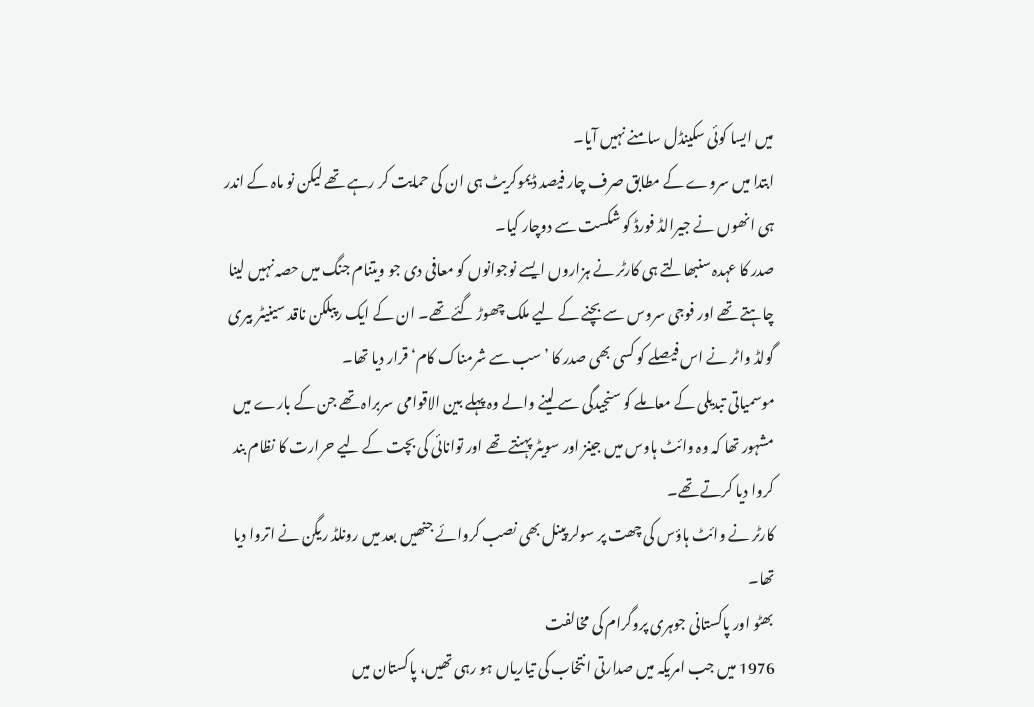میں ایسا کوئی سکینڈل سامنے نہیں آیا۔
ابتدا میں سروے کے مطابق صرف چار فیصد ڈیموکریٹ ہی ان کی حمایت کر رہے تھے لیکن نو ماہ کے اندر ہی انھوں نے جیرالڈ فورڈ کو شکست سے دوچار کیا۔
صدر کا عہدہ سنبھالتے ہی کارٹر نے ہزاروں ایسے نوجوانوں کو معافی دی جو ویتنام جنگ میں حصہ نہیں لینا چاہتے تھے اور فوجی سروس سے بچنے کے لیے ملک چھوڑ گئے تھے۔ ان کے ایک رپبلکن ناقد سینیٹر بیری گولڈ واٹر نے اس فیصلے کو کسی بھی صدر کا ’سب سے شرمناک کام‘ قرار دیا تھا۔
موسمیاتی تبدیلی کے معاملے کو سنجیدگی سے لینے والے وہ پہلے بین الاقوامی سربراہ تھے جن کے بارے میں مشہور تھا کہ وہ وائٹ ہاوس میں جینز اور سویٹر پہنتے تھے اور توانائی کی بچت کے لیے حرارت کا نظام بند کروا دیا کرتے تھے۔
کارٹر نے وائٹ ہاؤس کی چھت پر سولر پینل بھی نصب کروائے جنھیں بعد میں رونلڈ ریگن نے اتروا دیا تھا۔
بھٹو اور پاکستانی جوہری پروگرام کی مخالفت
1976 میں جب امریکہ میں صدارتی انتخاب کی تیاریاں ہو رہی تھیں، پاکستان میں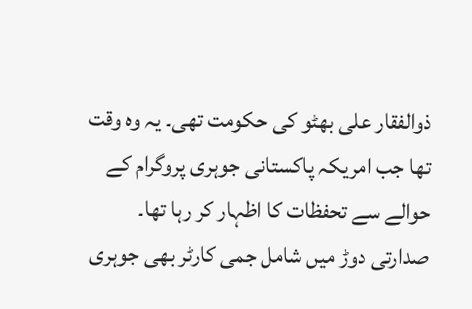ذوالفقار علی بھٹو کی حکومت تھی۔ یہ وہ وقت تھا جب امریکہ پاکستانی جوہری پروگرام کے حوالے سے تحفظات کا اظہار کر رہا تھا۔ صدارتی دوڑ میں شامل جمی کارٹر بھی جوہری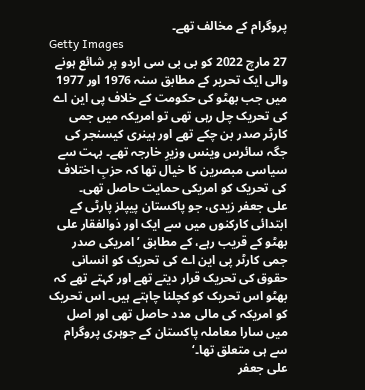پروگرام کے مخالف تھے۔
Getty Images
27 مارچ 2022 کو بی بی سی اردو پر شائع ہونے والی ایک تحریر کے مطابق سنہ 1976 اور 1977 میں جب بھٹو کی حکومت کے خلاف پی این اے کی تحریک چل رہی تھی تو امریکہ میں جمی کارٹر صدر بن چکے تھے اور ہینری کیسنجر کی جگہ سائرس وینس وزیرِ خارجہ تھے۔ بہت سے سیاسی مبصرین کا خیال تھا کہ حزبِ اختلاف کی تحریک کو امریکی حمایت حاصل تھی۔
علی جعفر زیدی، جو پاکستان پیپلز پارٹی کے ابتدائی کارکنوں میں سے ایک اور ذوالفقار علی بھٹو کے قریب رہے، کے مطابق ’امریکی صدر جمی کارٹر پی این اے کی تحریک کو انسانی حقوق کی تحریک قرار دیتے تھے اور کہتے تھے کہ بھٹو اس تحریک کو کچلنا چاہتے ہیں۔ اس تحریک کو امریکہ کی مالی مدد حاصل تھی اور اصل میں سارا معاملہ پاکستان کے جوہری پروگرام سے ہی متعلق تھا۔‘
علی جعفر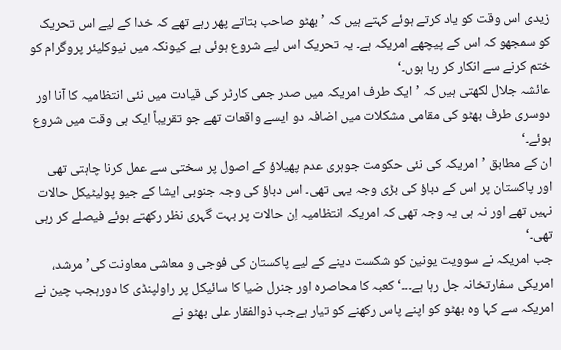زیدی اس وقت کو یاد کرتے ہوئے کہتے ہیں کہ ’بھٹو صاحب بتاتے پھر رہے تھے کہ خدا کے لیے اس تحریک کو سمجھو کہ اس کے پیچھے امریکہ ہے۔ یہ تحریک اس لیے شروع ہوئی ہے کیونکہ میں نیوکلیئر پروگرام کو ختم کرنے سے انکار کر رہا ہوں۔‘
عائشہ جلال لکھتی ہیں کہ ’ایک طرف امریکہ میں صدر جمی کارٹر کی قیادت میں نئی انتظامیہ کا آنا اور دوسری طرف بھٹو کی مقامی مشکلات میں اضافہ دو ایسے واقعات تھے جو تقریباً ایک ہی وقت میں شروع ہوئے۔‘
ان کے مطابق ’امریکہ کی نئی حکومت جوہری عدم پھیلاؤ کے اصول پر سختی سے عمل کرنا چاہتی تھی اور پاکستان پر اس کے دباؤ کی بڑی وجہ یہی تھی۔ اس دباؤ کی وجہ جنوبی ایشا کے جیو پولیٹیکل حالات نہیں تھے اور نہ ہی یہ وجہ تھی کہ امریکہ انتظامیہ اِن حالات پر بہت گہری نظر رکھتے ہوئے فیصلے کر رہی تھی۔‘
جب امریکہ نے سوویت یونین کو شکست دینے کے لیے پاکستان کی فوجی و معاشی معاونت کی’مرشد، امریکی سفارتخانہ جل رہا ہے۔۔۔‘ کعبہ کا محاصرہ اور جنرل ضیا کا سائیکل پر راولپنڈی کا دورہجب چین نے امریکہ سے کہا وہ بھٹو کو اپنے پاس رکھنے کو تیار ہےجب ذوالفقار علی بھٹو نے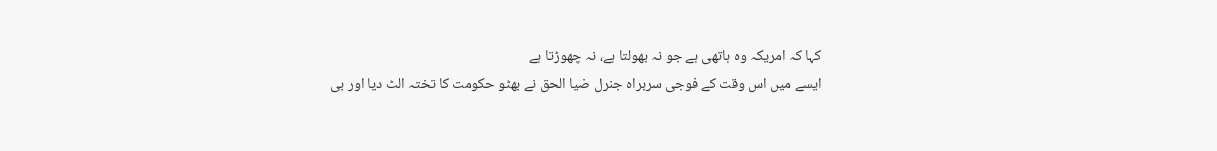کہا کہ امریکہ وہ ہاتھی ہے جو نہ بھولتا ہے، نہ چھوڑتا ہے
ایسے میں اس وقت کے فوجی سربراہ جنرل ضیا الحق نے بھٹو حکومت کا تختہ الٹ دیا اور بی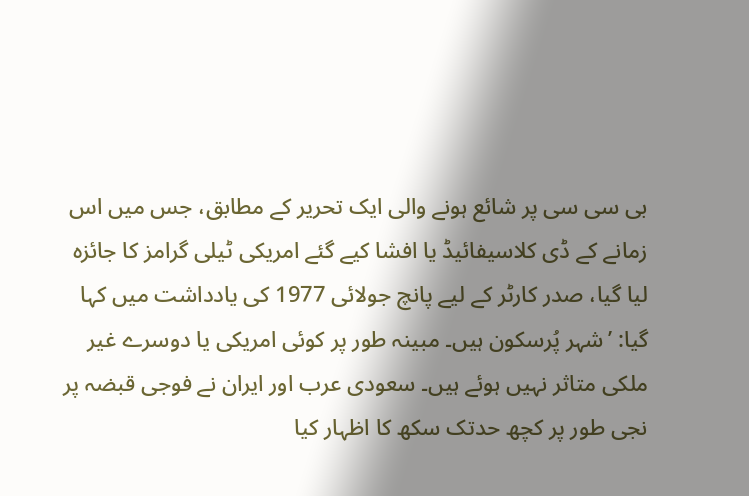بی سی سی پر شائع ہونے والی ایک تحریر کے مطابق، جس میں اس زمانے کے ڈی کلاسیفائیڈ یا افشا کیے گئے امریکی ٹیلی گرامز کا جائزہ لیا گیا، صدر کارٹر کے لیے پانچ جولائی 1977 کی یادداشت میں کہا گیا: ’شہر پُرسکون ہیں۔ مبینہ طور پر کوئی امریکی یا دوسرے غیر ملکی متاثر نہیں ہوئے ہیں۔ سعودی عرب اور ایران نے فوجی قبضہ پر نجی طور پر کچھ حدتک سکھ کا اظہار کیا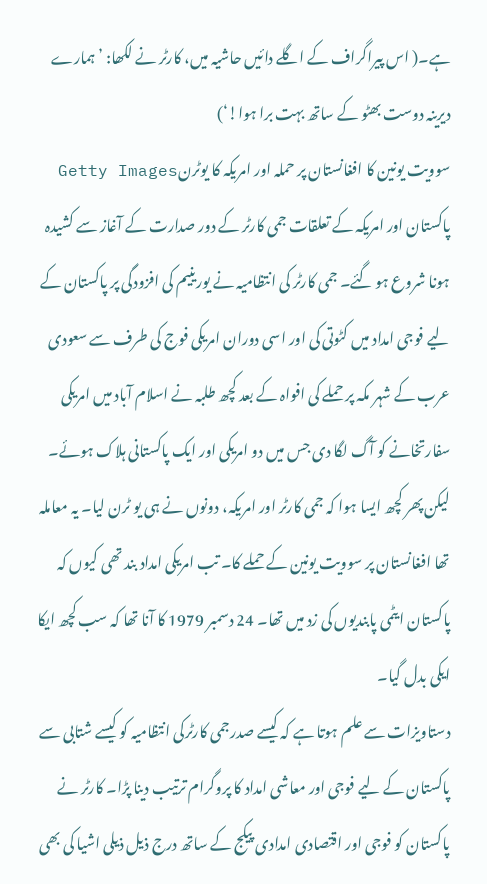ہے۔( اس پیراگراف کے اگلے دائیں حاشیہ میں، کارٹر نے لکھا: ’ہمارے دیرینہ دوست بھٹو کے ساتھ بہت برا ہوا!‘)
سوویت یونین کا افغانستان پر حملہ اور امریکہ کا یوٹرنGetty Images
پاکستان اور امریکہ کے تعلقات جمی کارٹر کے دور صدارت کے آغاز سے کشیدہ ہونا شروع ہو گئے۔ جمی کارٹر کی انتظامیہ نے یورینیم کی افزودگی پر پاکستان کے لیے فوجی امداد میں کٹوتی کی اور اسی دوران امریکی فوج کی طرف سے سعودی عرب کے شہر مکہ پر حملے کی افواہ کے بعد کچھ طلبہ نے اسلام آباد میں امریکی سفارتخانے کو آگ لگا دی جس میں دو امریکی اور ایک پاکستانی ہلاک ہوئے۔
لیکن پھر کچھ ایسا ہوا کہ جمی کارٹر اور امریکہ، دونوں نے ہی یو ٹرن لیا۔ یہ معاملہ تھا افغانستان پر سوویت یونین کے حملے کا۔ تب امریکی امداد بند تھی کیوں کہ پاکستان ایٹمی پابندیوں کی زد میں تھا۔ 24 دسمبر 1979 کا آنا تھا کہ سب کچھ ایکا ایکی بدل گیا۔
دستاویزات سے علم ہوتا ہے کہ کیسے صدرجمی کارٹرکی انتظامیہ کو کیسے شتابی سے پاکستان کے لیے فوجی اور معاشی امداد کا پروگرام ترتیب دینا پڑا۔ کارٹر نے پاکستان کو فوجی اور اقتصادی امدادی پیکج کے ساتھ درج ذیل ذیلی اشیا کی بھی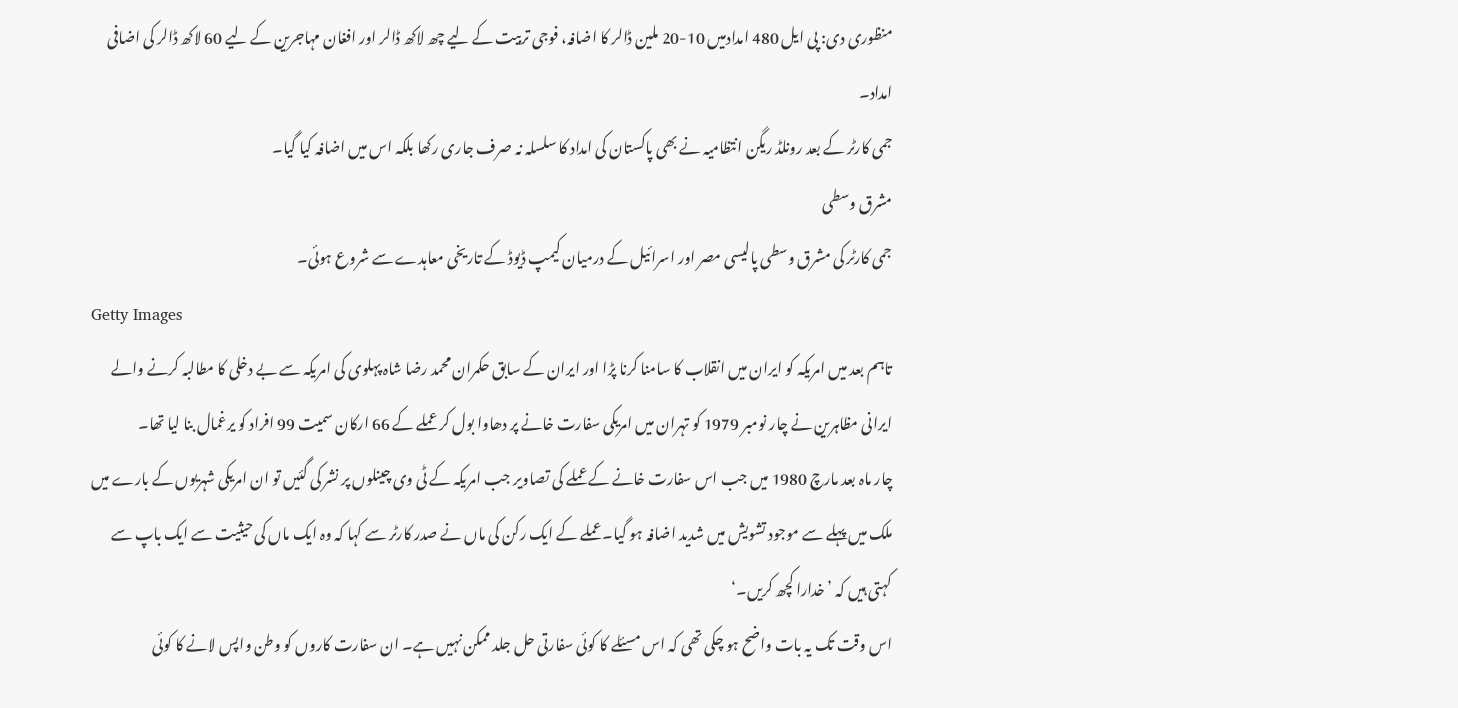منظوری دی: پی ایل 480 امدادمیں 10-20 ملین ڈالر کا اضافہ، فوجی تربیت کے لیے چھ لاکھ ڈالر اور افغان مہاجرین کے لیے 60 لاکھ ڈالر کی اضافی امداد۔
جمی کارٹر کے بعد رونلڈ ریگن انتظامیہ نے بھی پاکستان کی امداد کا سلسلہ نہ صرف جاری رکھا بلکہ اس میں اضافہ کیا گیا۔
مشرق وسطی
جمی کارٹر کی مشرق وسطی پالیسی مصر اور اسرائیل کے درمیان کیمپ ڈیوڈ کے تاریخی معاہدے سے شروع ہوئی۔
Getty Images
تاہم بعد میں امریکہ کو ایران میں انقلاب کا سامنا کرنا پڑا اور ایران کے سابق حکمران محمد رضا شاہ پہلوی کی امریکہ سے بے دخلی کا مطالبہ کرنے والے ایرانی مظاہرین نے چار نومبر 1979 کو تہران میں امریکی سفارت خانے پر دھاوا بول کر عملے کے 66 ارکان سمیت 99 افراد کو یرغمال بنا لیا تھا۔
چار ماہ بعد مارچ 1980 میں جب اس سفارت خانے کے عملے کی تصاویر جب امریکہ کے ٹی وی چینلوں پر نشر کی گئیں تو ان امریکی شہریوں کے بارے میں ملک میں پہلے سے موجود تشویش میں شدید اضافہ ہو گیا۔ عملے کے ایک رکن کی ماں نے صدر کارٹر سے کہا کہ وہ ایک ماں کی حیثیت سے ایک باپ سے کہتی ہیں کہ ’خدارا کچھ کریں۔‘
اس وقت تک یہ بات واضح ہو چکی تھی کہ اس مسئلے کا کوئی سفارتی حل جلد ممکن نہیں ہے۔ ان سفارت کاروں کو وطن واپس لانے کا کوئی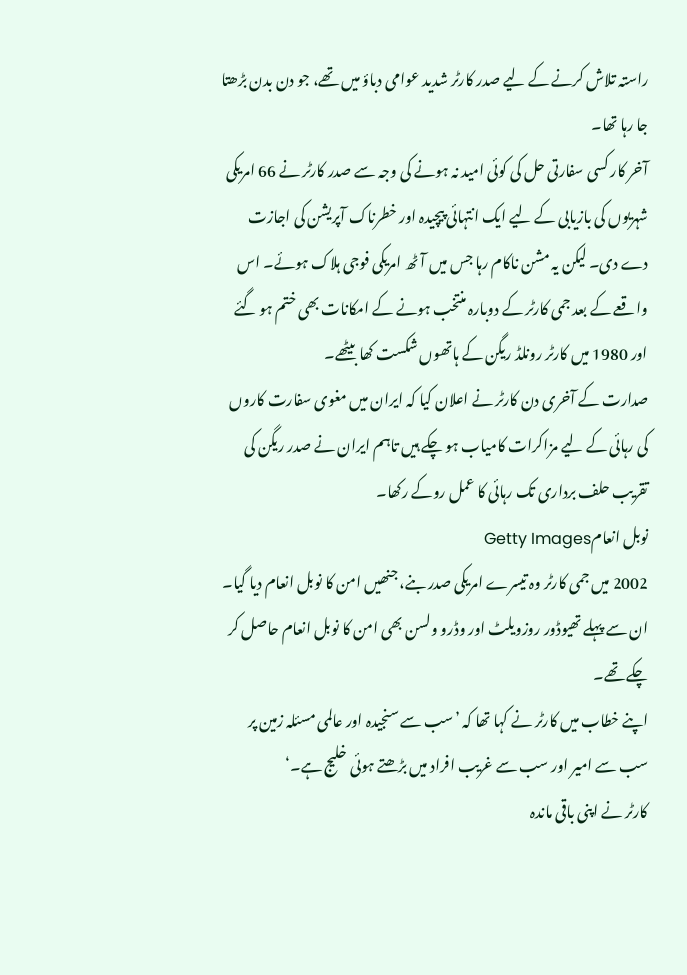راستہ تلاش کرنے کے لیے صدر کارٹر شدید عوامی دباؤ میں تھے، جو دن بدن بڑھتا جا رہا تھا۔
آخر کار کسی سفارتی حل کی کوئی امید نہ ہونے کی وجہ سے صدر کارٹر نے 66 امریکی شہریوں کی بازیابی کے لیے ایک انتہائی پیچیدہ اور خطرناک آپریشن کی اجازت دے دی۔ لیکن یہ مشن ناکام رہا جس میں آٹھ امریکی فوجی ہلاک ہوئے۔ اس واقعے کے بعد جمی کارٹر کے دوبارہ منتخب ہونے کے امکانات بھی ختم ہو گئے اور 1980 میں کارٹر رونلڈ ریگن کے ہاتھوں شکست کھا بیٹھے۔
صدارت کے آخری دن کارٹر نے اعلان کیا کہ ایران میں مغوی سفارت کاروں کی رہائی کے لیے مزاکرات کامیاب ہو چکے ہیں تاہم ایران نے صدر ریگن کی تقریب حلف برداری تک رہائی کا عمل روکے رکھا۔
نوبل انعامGetty Images
2002 میں جمی کارٹر وہ تیسرے امریکی صدر بنے، جنھیں امن کا نوبل انعام دیا گیا۔ ان سے پہلے تھیوڈور روزویلٹ اور وڈرو ولسن بھی امن کا نوبل انعام حاصل کر چکے تھے۔
اپنے خطاب میں کارٹر نے کہا تھا کہ ’سب سے سنجیدہ اور عالمی مسئلہ زمین پر سب سے امیر اور سب سے غریب افراد میں بڑھتے ہوئی خلیج ہے۔‘
کارٹر نے اپنی باقی ماندہ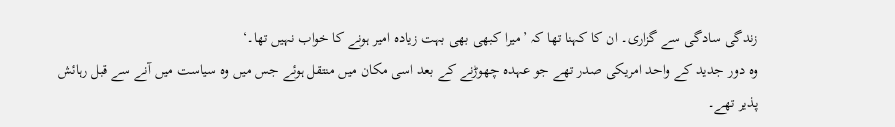زندگی سادگی سے گزاری۔ ان کا کہنا تھا کہ ’میرا کبھی بھی بہت زیادہ امیر ہونے کا خواب نہیں تھا۔‘
وہ دور جدید کے واحد امریکی صدر تھے جو عہدہ چھوڑنے کے بعد اسی مکان میں منتقل ہوئے جس میں وہ سیاست میں آنے سے قبل رہائش پذیر تھے۔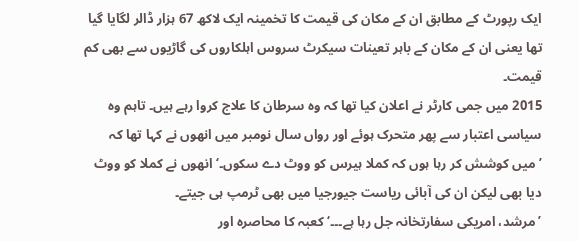ایک رپورٹ کے مطابق ان کے مکان کی قیمت کا تخمینہ ایک لاکھ 67 ہزار ڈالر لگایا گیا تھا یعنی ان کے مکان کے باہر تعینات سیکرٹ سروس اہلکاروں کی گاڑیوں سے بھی کم قیمت۔
2015 میں جمی کارٹر نے اعلان کیا تھا کہ وہ سرطان کا علاج کروا رہے ہیں۔ تاہم وہ سیاسی اعتبار سے پھر متحرک ہوئے اور رواں سال نومبر میں انھوں نے کہا تھا کہ ’میں کوشش کر رہا ہوں کہ کملا ہیرس کو ووٹ دے سکوں۔‘ انھوں نے کملا کو ووٹ دیا بھی لیکن ان کی آبائی ریاست جیورجیا میں بھی ٹرمپ ہی جیتے۔
’مرشد، امریکی سفارتخانہ جل رہا ہے۔۔۔‘ کعبہ کا محاصرہ اور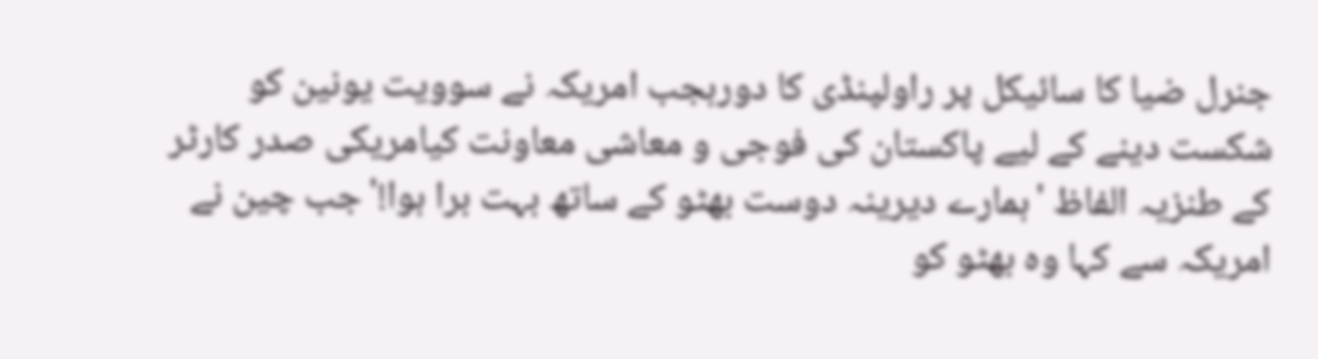جنرل ضیا کا سائیکل پر راولپنڈی کا دورہجب امریکہ نے سوویت یونین کو شکست دینے کے لیے پاکستان کی فوجی و معاشی معاونت کیامریکی صدر کارٹر کے طنزیہ الفاظ 'ہمارے دیرینہ دوست بھٹو کے ساتھ بہت برا ہوا!'جب چین نے امریکہ سے کہا وہ بھٹو کو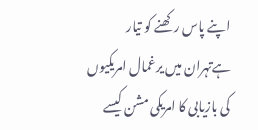اپنے پاس رکھنے کو تیار ہےتہران میں یرغمال امریکیوں کی بازیابی کا امریکی مشن کیسے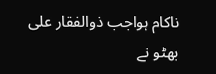ناکام ہواجب ذوالفقار علی بھٹو نے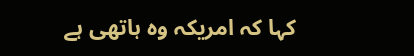کہا کہ امریکہ وہ ہاتھی ہے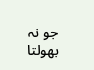جو نہ بھولتا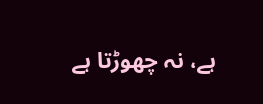ہے، نہ چھوڑتا ہے